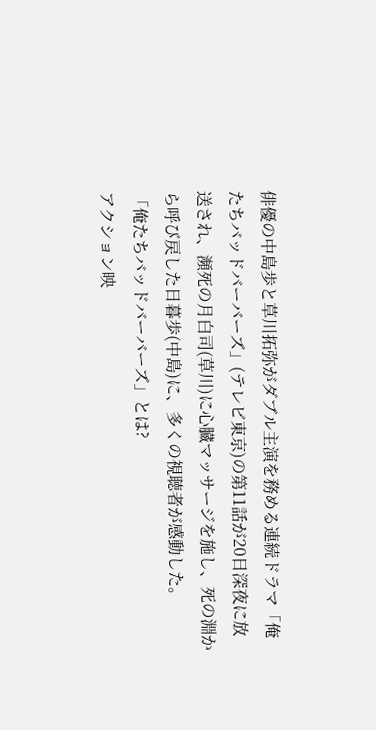俳優の中島歩と草川拓弥がダブル主演を務める連続ドラマ「俺たちバッドバーバーズ」(テレビ東京)の第11話が20日深夜に放送され、瀕死の月白司(草川)に心臓マッサージを施し、死の淵から呼び戻した日暮歩(中島)に、多くの視聴者が感動した。
「俺たちバッドバーバーズ」とは?
アクション映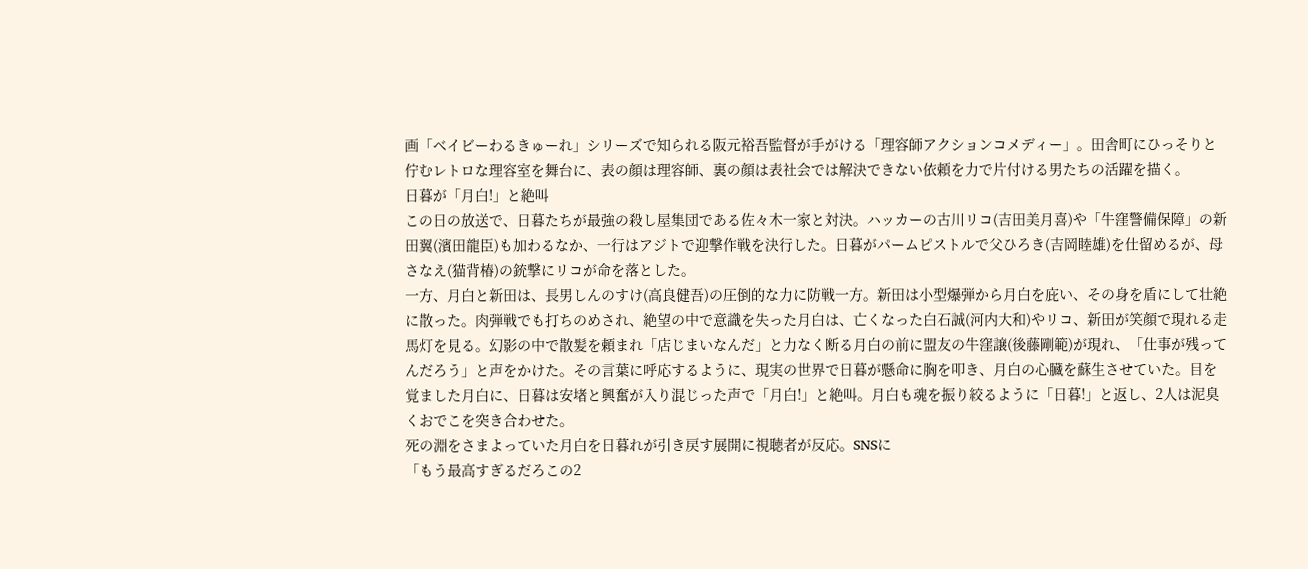画「ベイビーわるきゅーれ」シリーズで知られる阪元裕吾監督が手がける「理容師アクションコメディー」。田舎町にひっそりと佇むレトロな理容室を舞台に、表の顔は理容師、裏の顔は表社会では解決できない依頼を力で片付ける男たちの活躍を描く。
日暮が「月白!」と絶叫
この日の放送で、日暮たちが最強の殺し屋集団である佐々木一家と対決。ハッカーの古川リコ(吉田美月喜)や「牛窪警備保障」の新田翼(濱田龍臣)も加わるなか、一行はアジトで迎撃作戦を決行した。日暮がパームピストルで父ひろき(吉岡睦雄)を仕留めるが、母さなえ(猫背椿)の銃撃にリコが命を落とした。
一方、月白と新田は、長男しんのすけ(高良健吾)の圧倒的な力に防戦一方。新田は小型爆弾から月白を庇い、その身を盾にして壮絶に散った。肉弾戦でも打ちのめされ、絶望の中で意識を失った月白は、亡くなった白石誠(河内大和)やリコ、新田が笑顔で現れる走馬灯を見る。幻影の中で散髪を頼まれ「店じまいなんだ」と力なく断る月白の前に盟友の牛窪譲(後藤剛範)が現れ、「仕事が残ってんだろう」と声をかけた。その言葉に呼応するように、現実の世界で日暮が懸命に胸を叩き、月白の心臓を蘇生させていた。目を覚ました月白に、日暮は安堵と興奮が入り混じった声で「月白!」と絶叫。月白も魂を振り絞るように「日暮!」と返し、2人は泥臭くおでこを突き合わせた。
死の淵をさまよっていた月白を日暮れが引き戻す展開に視聴者が反応。SNSに
「もう最高すぎるだろこの2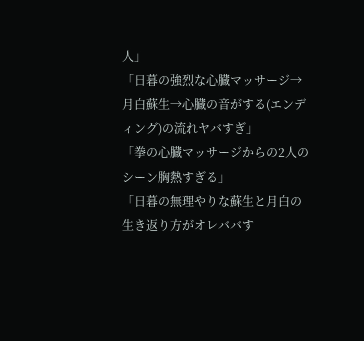人」
「日暮の強烈な心臓マッサージ→月白蘇生→心臓の音がする(エンディング)の流れヤバすぎ」
「拳の心臓マッサージからの2人のシーン胸熱すぎる」
「日暮の無理やりな蘇生と月白の生き返り方がオレババす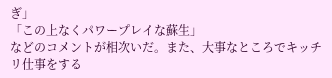ぎ」
「この上なくパワープレイな蘇生」
などのコメントが相次いだ。また、大事なところでキッチリ仕事をする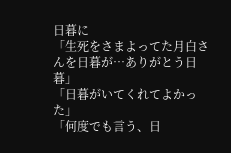日暮に
「生死をさまよってた月白さんを日暮が…ありがとう日暮」
「日暮がいてくれてよかった」
「何度でも言う、日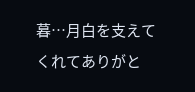暮…月白を支えてくれてありがと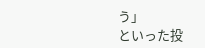う」
といった投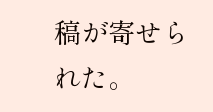稿が寄せられた。